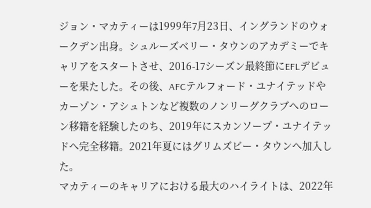ジョン・マカティーは1999年7月23日、イングランドのウォークデン出身。シュルーズベリー・タウンのアカデミーでキャリアをスタートさせ、2016-17シーズン最終節にEFLデビューを果たした。その後、AFCテルフォード・ユナイテッドやカーゾン・アシュトンなど複数のノンリーグクラブへのローン移籍を経験したのち、2019年にスカンソープ・ユナイテッドへ完全移籍。2021年夏にはグリムズビー・タウンへ加入した。
マカティーのキャリアにおける最大のハイライトは、2022年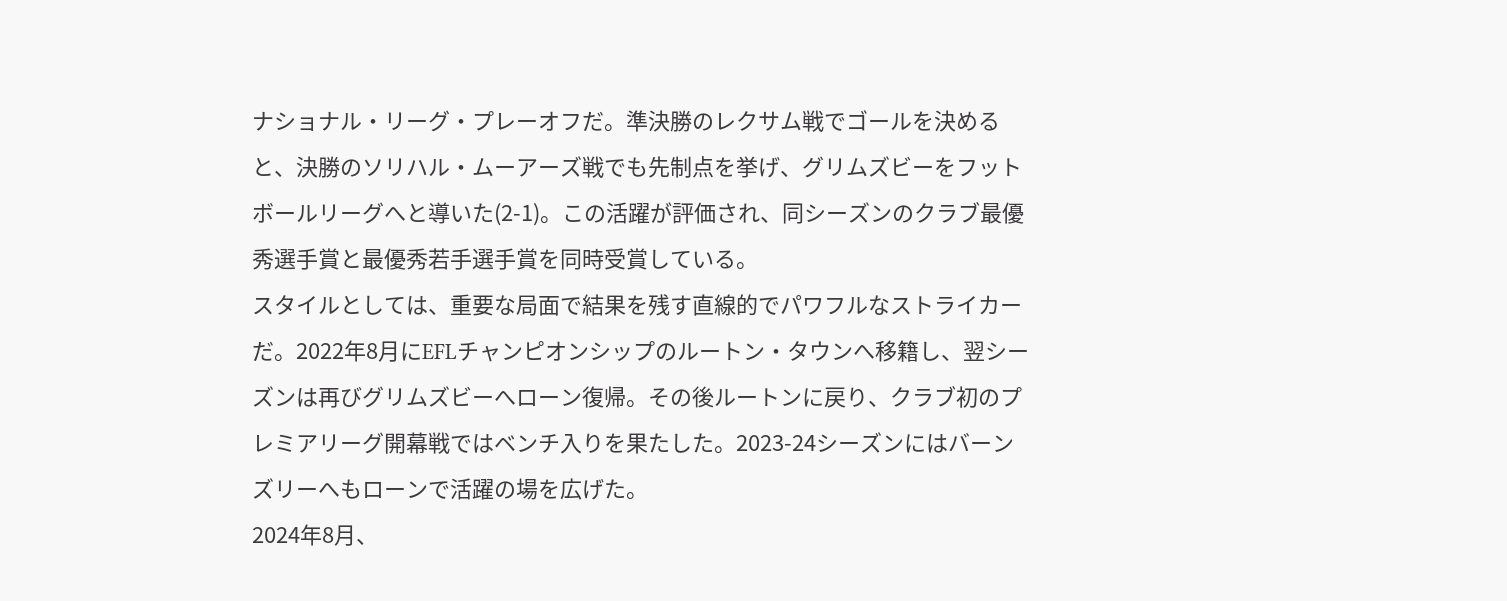ナショナル・リーグ・プレーオフだ。準決勝のレクサム戦でゴールを決めると、決勝のソリハル・ムーアーズ戦でも先制点を挙げ、グリムズビーをフットボールリーグへと導いた(2-1)。この活躍が評価され、同シーズンのクラブ最優秀選手賞と最優秀若手選手賞を同時受賞している。
スタイルとしては、重要な局面で結果を残す直線的でパワフルなストライカーだ。2022年8月にEFLチャンピオンシップのルートン・タウンへ移籍し、翌シーズンは再びグリムズビーへローン復帰。その後ルートンに戻り、クラブ初のプレミアリーグ開幕戦ではベンチ入りを果たした。2023-24シーズンにはバーンズリーへもローンで活躍の場を広げた。
2024年8月、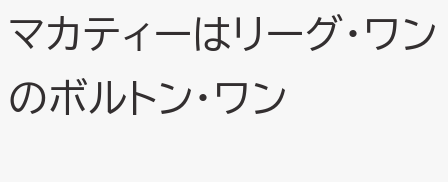マカティーはリーグ・ワンのボルトン・ワン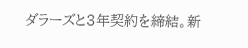ダラーズと3年契約を締結。新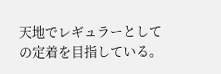天地でレギュラーとしての定着を目指している。